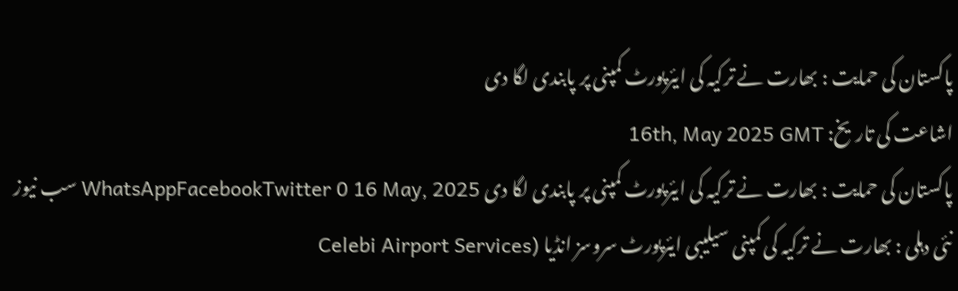پاکستان کی حمایت : بھارت نے ترکیہ کی ایئرپورٹ کمپنی پر پابندی لگا دی
اشاعت کی تاریخ: 16th, May 2025 GMT
پاکستان کی حمایت : بھارت نے ترکیہ کی ایئرپورٹ کمپنی پر پابندی لگا دی WhatsAppFacebookTwitter 0 16 May, 2025 سب نیوز
نئی دہلی : بھارت نے ترکیہ کی کمپنی سیلیبی ایئرپورٹ سروسز انڈیا (Celebi Airport Services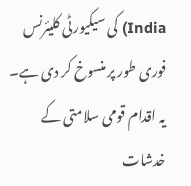India) کی سیکیورٹی کلیئرنس فوری طور پر منسوخ کر دی ہے۔ یہ اقدام قومی سلامتی کے خدشات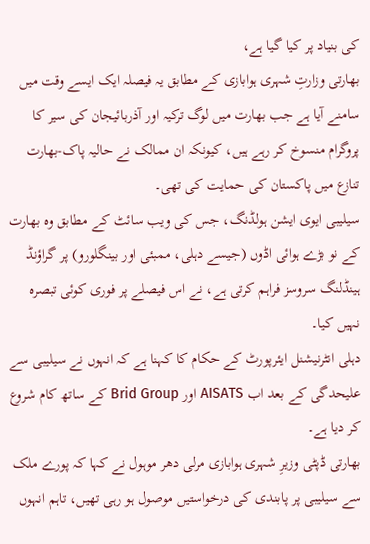کی بنیاد پر کیا گیا ہے،
بھارتی وزارتِ شہری ہوابازی کے مطابق یہ فیصلہ ایک ایسے وقت میں سامنے آیا ہے جب بھارت میں لوگ ترکیہ اور آذربائیجان کی سیر کا پروگرام منسوخ کر رہے ہیں، کیونکہ ان ممالک نے حالیہ پاک-بھارت تنازع میں پاکستان کی حمایت کی تھی۔
سیلیبی ایوی ایشن ہولڈنگ، جس کی ویب سائٹ کے مطابق وہ بھارت کے نو بڑے ہوائی اڈوں (جیسے دہلی، ممبئی اور بینگلورو) پر گراؤنڈ ہینڈلنگ سروسز فراہم کرتی ہے، نے اس فیصلے پر فوری کوئی تبصرہ نہیں کیا۔
دہلی انٹرنیشنل ایئرپورٹ کے حکام کا کہنا ہے کہ انہوں نے سیلیبی سے علیحدگی کے بعد اب AISATS اور Brid Group کے ساتھ کام شروع کر دیا ہے۔
بھارتی ڈپٹی وزیرِ شہری ہوابازی مرلی دھر موہول نے کہا کہ پورے ملک سے سیلیبی پر پابندی کی درخواستیں موصول ہو رہی تھیں، تاہم انہوں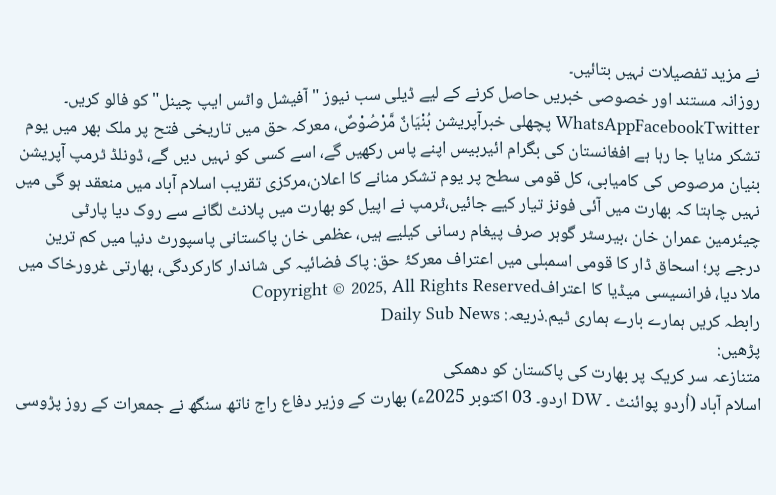نے مزید تفصیلات نہیں بتائیں۔
روزانہ مستند اور خصوصی خبریں حاصل کرنے کے لیے ڈیلی سب نیوز "آفیشل واٹس ایپ چینل" کو فالو کریں۔
WhatsAppFacebookTwitter پچھلی خبرآپریشن بُنْيَانٌ مَّرْصُوْصٌ، معرکہ حق میں تاریخی فتح پر ملک بھر میں یوم تشکر منایا جا رہا ہے افغانستان کی بگرام ائیربیس اپنے پاس رکھیں گے، اسے کسی کو نہیں دیں گے، ڈونلڈ ٹرمپ آپریشن بنیان مرصوص کی کامیابی، کل قومی سطح پر یوم تشکر منانے کا اعلان،مرکزی تقریب اسلام آباد میں منعقد ہو گی میں نہیں چاہتا کہ بھارت میں آئی فونز تیار کیے جائیں،ٹرمپ نے اپیل کو بھارت میں پلانٹ لگانے سے روک دیا پارٹی چیئرمین عمران خان ،بیرسٹر گوہر صرف پیغام رسانی کیلیے ہیں، عظمی خان پاکستانی پاسپورٹ دنیا میں کم ترین درجے پر؛ اسحاق ڈار کا قومی اسمبلی میں اعتراف معرکۂ حق: پاک فضائیہ کی شاندار کارکردگی، بھارتی غرورخاک میں ملا دیا، فرانسیسی میڈیا کا اعترافCopyright © 2025, All Rights Reserved
رابطہ کریں ہمارے بارے ہماری ٹیم.ذریعہ: Daily Sub News
پڑھیں:
متنازعہ سر کریک پر بھارت کی پاکستان کو دھمکی
اسلام آباد (اُردو پوائنٹ ۔ DW اردو۔ 03 اکتوبر 2025ء) بھارت کے وزیر دفاع راج ناتھ سنگھ نے جمعرات کے روز پڑوسی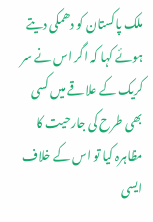ملک پاکستان کو دھمکی دیتے ہوئے کہا کہ اگر اس نے سر کریک کے علاقے میں کسی بھی طرح کی جارحیت کا مظاہرہ کیا تو اس کے خلاف ایسی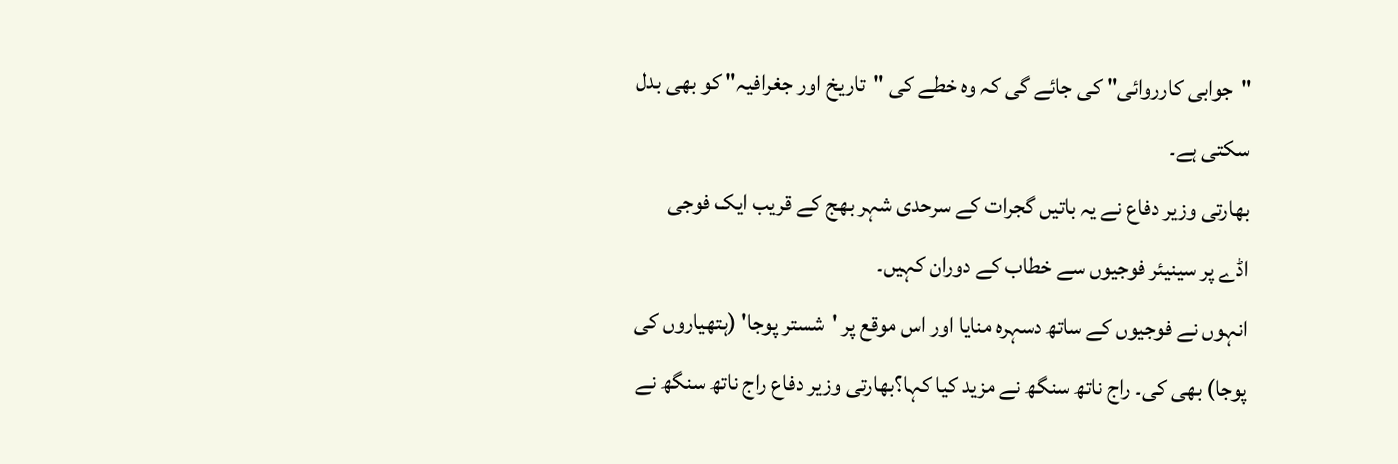"جوابی کارروائی" کی جائے گی کہ وہ خطے کی "تاریخ اور جغرافیہ" کو بھی بدل سکتی ہے۔
بھارتی وزیر دفاع نے یہ باتیں گجرات کے سرحدی شہر بھج کے قریب ایک فوجی اڈے پر سینیئر فوجیوں سے خطاب کے دوران کہیں۔
انہوں نے فوجیوں کے ساتھ دسہرہ منایا اور اس موقع پر 'شستر پوجا' (ہتھیاروں کی پوجا) بھی کی۔ راج ناتھ سنگھ نے مزید کیا کہا؟بھارتی وزیر دفاع راج ناتھ سنگھ نے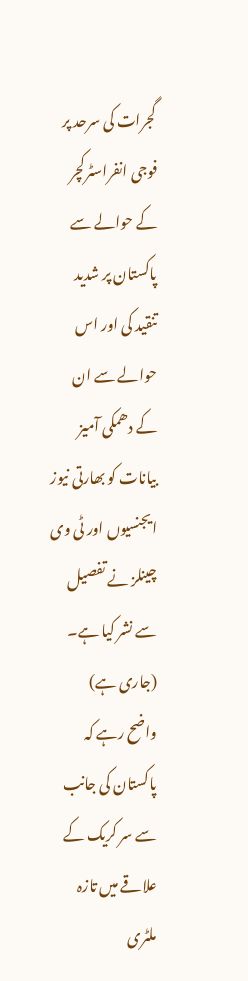گجرات کی سرحد پر فوجی انفراسٹرکچر کے حوالے سے پاکستان پر شدید تنقید کی اور اس حوالے سے ان کے دھمکی آمیز بیانات کو بھارتی نیوز ایجنسیوں اور ٹی وی چینلز نے تفصیل سے نشر کیا ہے۔
(جاری ہے)
واضح رہے کہ پاکستان کی جانب سے سر کریک کے علاقے میں تازہ ملٹری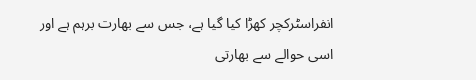انفراسٹرکچر کھڑا کیا گیا ہے، جس سے بھارت برہم ہے اور اسی حوالے سے بھارتی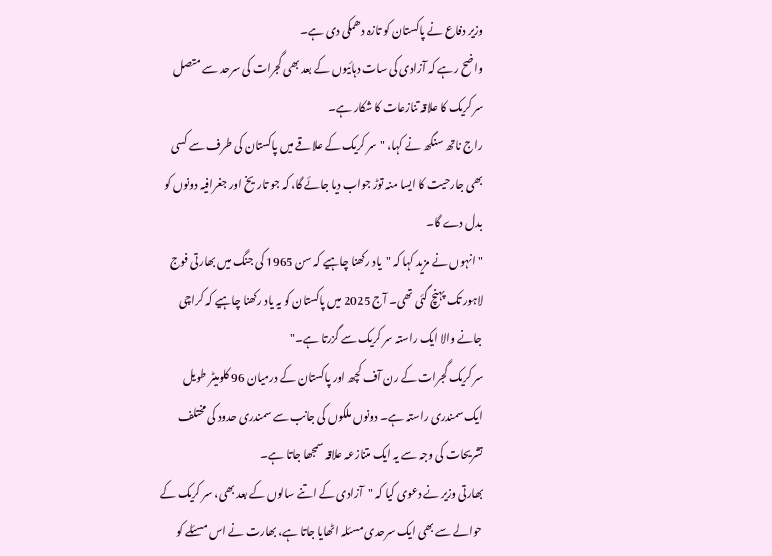وزیر دفاع نے پاکستان کو تازہ دھمکی دی ہے۔
واضح رہے کہ آزادی کی سات دہائیوں کے بعد بھی گجرات کی سرحد سے متصل سر کریک کا علاقہ تنازعات کا شکار ہے۔
راج ناتھ سنگھ نے کہا، "سر کریک کے علاقے میں پاکستان کی طرف سے کسی بھی جارحیت کا ایسا منہ توڑ جواب دیا جائے گا، کہ جو تاریخ اور جغرافیہ دونوں کو بدل دے گا۔
"انہوں نے مزید کہا کہ "یاد رکھنا چاہیے کہ سن 1965 کی جنگ میں بھارتی فوج لاہور تک پہنچ گئی تھی۔ آج 2025 میں پاکستان کو یہ یاد رکھنا چاہیے کہ کراچی جانے والا ایک راستہ سر کریک سے گزرتا ہے۔"
سر کریک گجرات کے رن آف کچھ اور پاکستان کے درمیان 96 کلومیٹر طویل ایک سمندری راستہ ہے۔ دونوں ملکوں کی جانب سے سمندری حدود کی مختلف تشریحات کی وجہ سے یہ ایک متنازعہ علاقہ سمجھا جاتا ہے۔
بھارتی وزیر نے دعوی کیا کہ "آزادی کے اتنے سالوں کے بعد بھی، سر کریک کے حوالے سے بھی ایک سرحدی مسئلہ اٹھایا جاتا ہے، بھارت نے اس مسئلے کو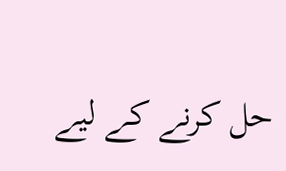حل کرنے کے لیے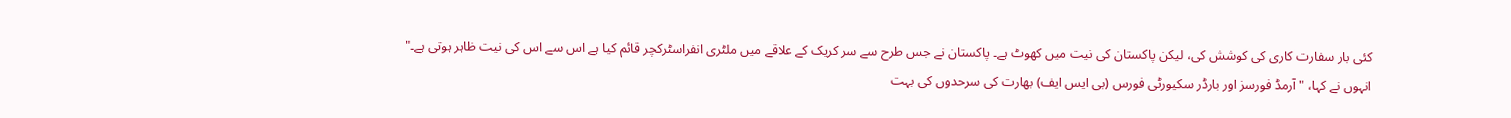کئی بار سفارت کاری کی کوشش کی، لیکن پاکستان کی نیت میں کھوٹ ہے۔ پاکستان نے جس طرح سے سر کریک کے علاقے میں ملٹری انفراسٹرکچر قائم کیا ہے اس سے اس کی نیت ظاہر ہوتی ہے۔"
انہوں نے کہا، "آرمڈ فورسز اور بارڈر سکیورٹی فورس (بی ایس ایف) بھارت کی سرحدوں کی بہت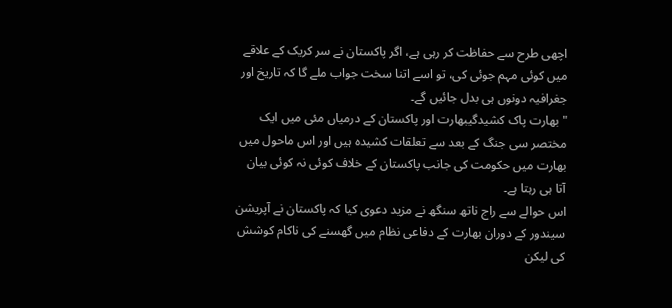اچھی طرح سے حفاظت کر رہی ہے، اگر پاکستان نے سر کریک کے علاقے میں کوئی مہم جوئی کی، تو اسے اتنا سخت جواب ملے گا کہ تاریخ اور جغرافیہ دونوں ہی بدل جائیں گے۔
" بھارت پاک کشیدگیبھارت اور پاکستان کے درمیاں مئی میں ایک مختصر سی جنگ کے بعد سے تعلقات کشیدہ ہیں اور اس ماحول میں بھارت میں حکومت کی جانب پاکستان کے خلاف کوئی نہ کوئی بیان آتا ہی رہتا ہے۔
اس حوالے سے راج ناتھ سنگھ نے مزید دعوی کیا کہ پاکستان نے آپریشن سیندور کے دوران بھارت کے دفاعی نظام میں گھسنے کی ناکام کوشش کی لیکن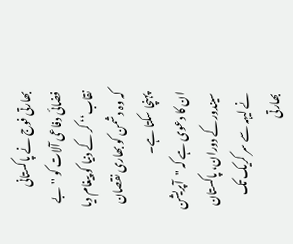بھارتی فوج نے پاکستانی فضائی دفاعی آلات کو ''بے نقاب‘‘ کر کے دنیا کو پیغام دیا کہ وہ دشمن کو بھاری نقصان پہنچا سکتا ہے۔
ان کا دعوی ہے کہ "آپریشن سیندور کے دوران، پاکستان نے لیہہ سے سر کریک تک بھارتی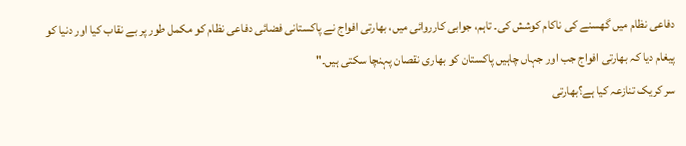دفاعی نظام میں گھسنے کی ناکام کوشش کی۔ تاہم، جوابی کارروائی میں، بھارتی افواج نے پاکستانی فضائی دفاعی نظام کو مکمل طور پر بے نقاب کیا اور دنیا کو پیغام دیا کہ بھارتی افواج جب اور جہاں چاہیں پاکستان کو بھاری نقصان پہنچا سکتی ہیں۔"
سر کریک تنازعہ کیا ہے؟بھارتی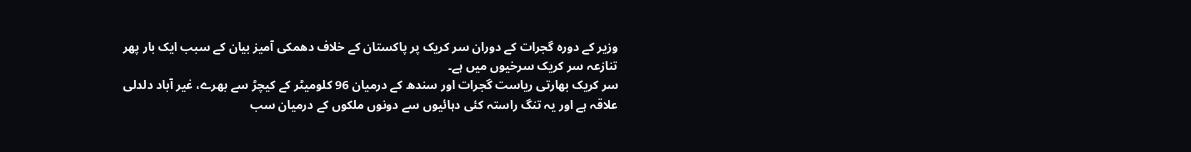وزیر کے دورہ گجرات کے دوران سر کریک پر پاکستان کے خلاف دھمکی آمیز بیان کے سبب ایک بار پھر تنازعہ سر کریک سرخیوں میں ہے۔
سر کریک بھارتی ریاست گجرات اور سندھ کے درمیان 96 کلومیٹر کے کیچڑ سے بھرے، غیر آباد دلدلی علاقہ ہے اور یہ تنگ راستہ کئی دہائیوں سے دونوں ملکوں کے درمیان سب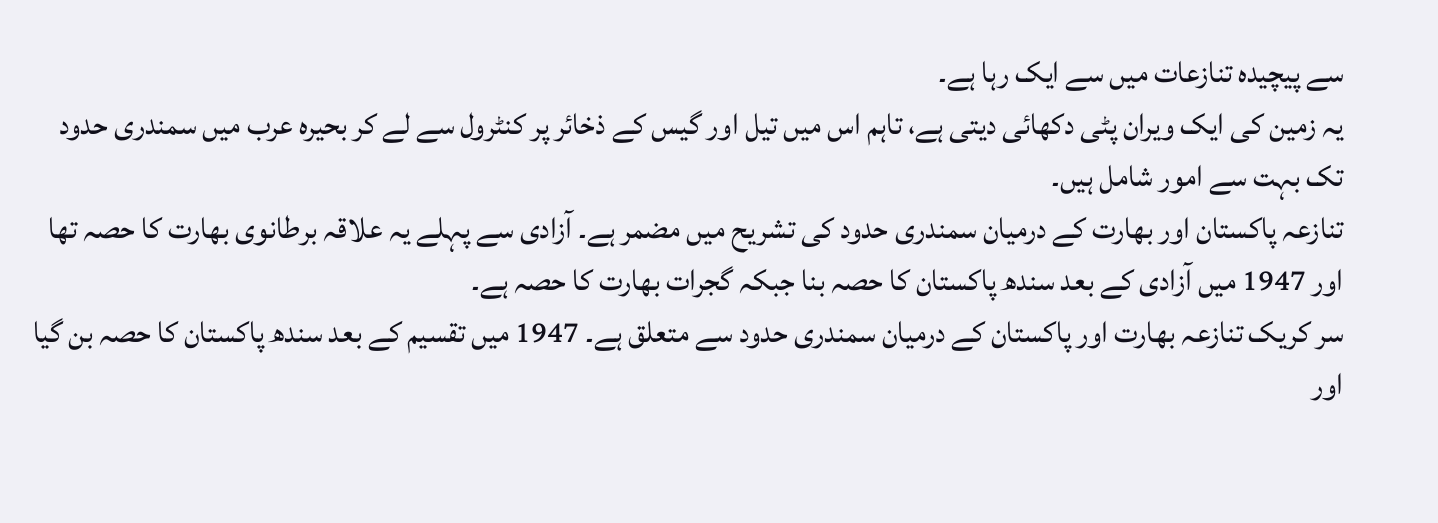سے پیچیدہ تنازعات میں سے ایک رہا ہے۔
یہ زمین کی ایک ویران پٹی دکھائی دیتی ہے، تاہم اس میں تیل اور گیس کے ذخائر پر کنٹرول سے لے کر بحیرہ عرب میں سمندری حدود تک بہت سے امور شامل ہیں۔
تنازعہ پاکستان اور بھارت کے درمیان سمندری حدود کی تشریح میں مضمر ہے۔ آزادی سے پہلے یہ علاقہ برطانوی بھارت کا حصہ تھا اور 1947 میں آزادی کے بعد سندھ پاکستان کا حصہ بنا جبکہ گجرات بھارت کا حصہ ہے۔
سر کریک تنازعہ بھارت اور پاکستان کے درمیان سمندری حدود سے متعلق ہے۔ 1947 میں تقسیم کے بعد سندھ پاکستان کا حصہ بن گیا اور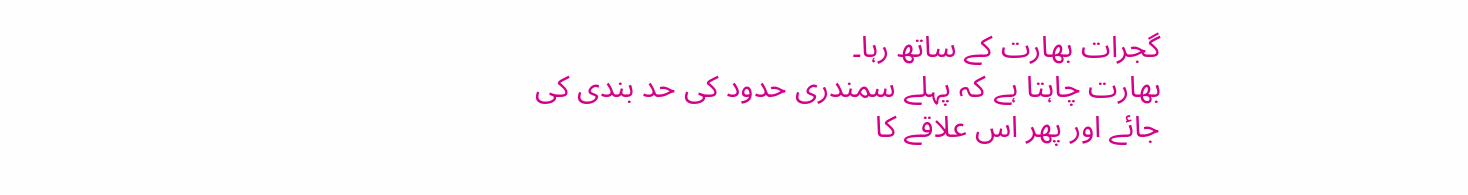گجرات بھارت کے ساتھ رہا۔
بھارت چاہتا ہے کہ پہلے سمندری حدود کی حد بندی کی جائے اور پھر اس علاقے کا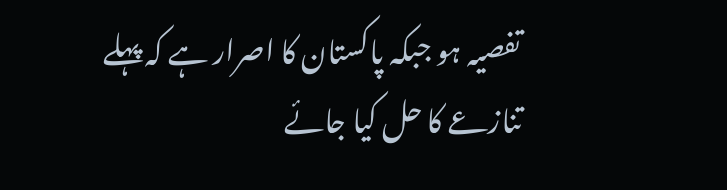تفصیہ ہو جبکہ پاکستان کا اصرار ہے کہ پہلے تنازعے کا حل کیا جائے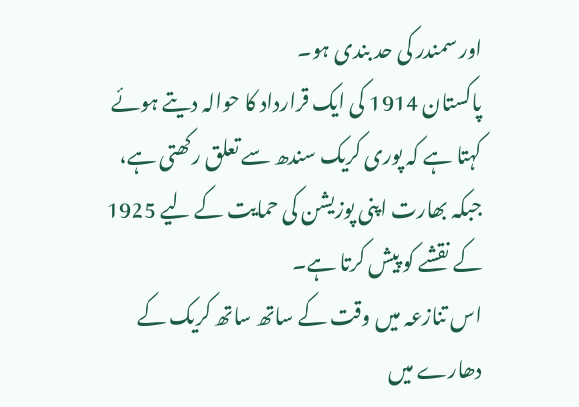اور سمندر کی حد بندی ہو۔
پاکستان 1914 کی ایک قرارداد کا حوالہ دیتے ہوئے کہتا ہے کہ پوری کریک سندھ سے تعلق رکھتی ہے، جبکہ بھارت اپنی پوزیشن کی حمایت کے لیے 1925 کے نقشے کو پیش کرتا ہے۔
اس تنازعہ میں وقت کے ساتھ ساتھ کریک کے دھارے میں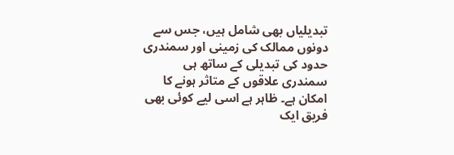تبدیلیاں بھی شامل ہیں، جس سے دونوں ممالک کی زمینی اور سمندری حدود کی تبدیلی کے ساتھ ہی سمندری علاقوں کے متاثر ہونے کا امکان ہے۔ ظاہر ہے اسی لیے کوئی بھی فریق ایک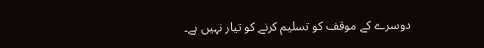دوسرے کے موقف کو تسلیم کرنے کو تیار نہیں ہے۔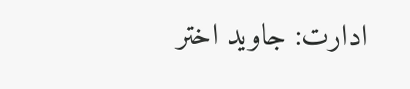ادارت: جاوید اختر